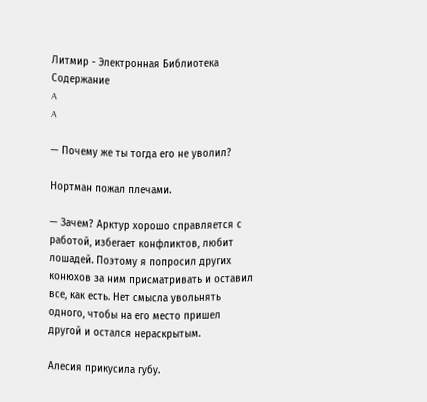Литмир - Электронная Библиотека
Содержание
A
A

— Почему же ты тогда его не уволил?

Нортман пожал плечами.

— Зачем? Арктур хорошо справляется с работой, избегает конфликтов, любит лошадей. Поэтому я попросил других конюхов за ним присматривать и оставил все, как есть. Нет смысла увольнять одного, чтобы на его место пришел другой и остался нераскрытым.

Алесия прикусила губу.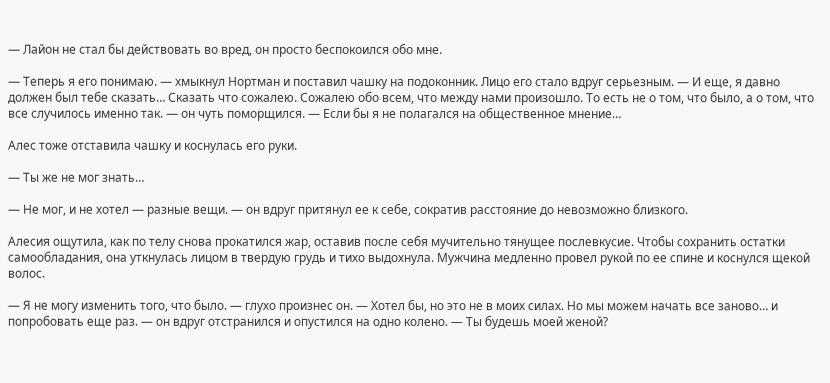— Лайон не стал бы действовать во вред, он просто беспокоился обо мне.

— Теперь я его понимаю. — хмыкнул Нортман и поставил чашку на подоконник. Лицо его стало вдруг серьезным. — И еще, я давно должен был тебе сказать… Сказать что сожалею. Сожалею обо всем, что между нами произошло. То есть не о том, что было, а о том, что все случилось именно так. — он чуть поморщился. — Если бы я не полагался на общественное мнение…

Алес тоже отставила чашку и коснулась его руки.

— Ты же не мог знать…

— Не мог, и не хотел — разные вещи. — он вдруг притянул ее к себе, сократив расстояние до невозможно близкого.

Алесия ощутила, как по телу снова прокатился жар, оставив после себя мучительно тянущее послевкусие. Чтобы сохранить остатки самообладания, она уткнулась лицом в твердую грудь и тихо выдохнула. Мужчина медленно провел рукой по ее спине и коснулся щекой волос.

— Я не могу изменить того, что было. — глухо произнес он. — Хотел бы, но это не в моих силах. Но мы можем начать все заново… и попробовать еще раз. — он вдруг отстранился и опустился на одно колено. — Ты будешь моей женой?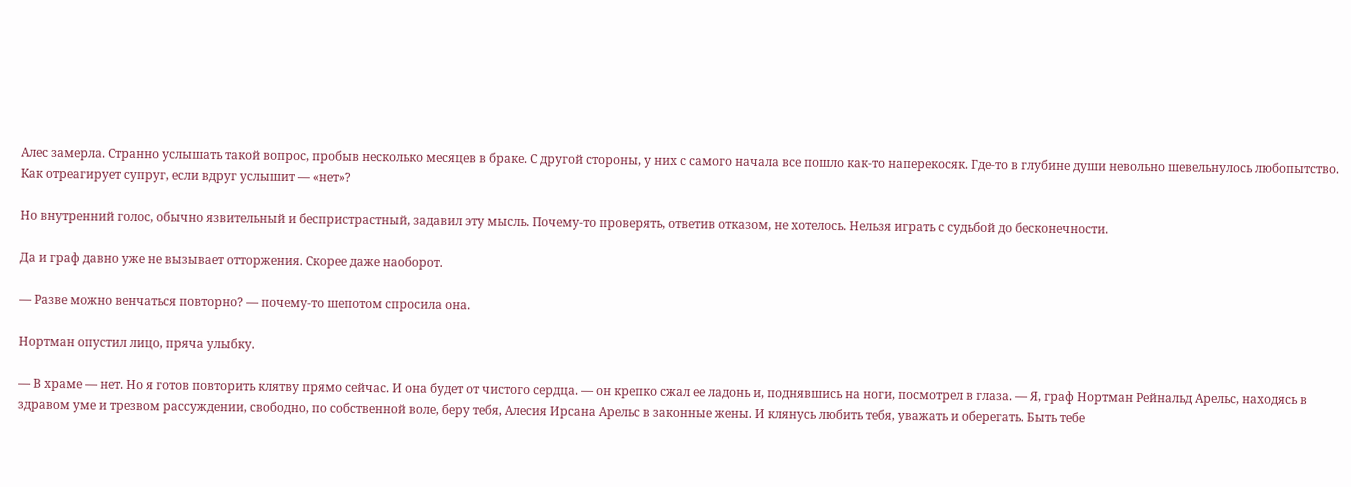Алес замерла. Странно услышать такой вопрос, пробыв несколько месяцев в браке. С другой стороны, у них с самого начала все пошло как-то наперекосяк. Где-то в глубине души невольно шевельнулось любопытство. Как отреагирует супруг, если вдруг услышит — «нет»?

Но внутренний голос, обычно язвительный и беспристрастный, задавил эту мысль. Почему-то проверять, ответив отказом, не хотелось. Нельзя играть с судьбой до бесконечности.

Да и граф давно уже не вызывает отторжения. Скорее даже наоборот.

— Разве можно венчаться повторно? — почему-то шепотом спросила она.

Нортман опустил лицо, пряча улыбку.

— В храме — нет. Но я готов повторить клятву прямо сейчас. И она будет от чистого сердца. — он крепко сжал ее ладонь и, поднявшись на ноги, посмотрел в глаза. — Я, граф Нортман Рейнальд Арельс, находясь в здравом уме и трезвом рассуждении, свободно, по собственной воле, беру тебя, Алесия Ирсана Арельс в законные жены. И клянусь любить тебя, уважать и оберегать. Быть тебе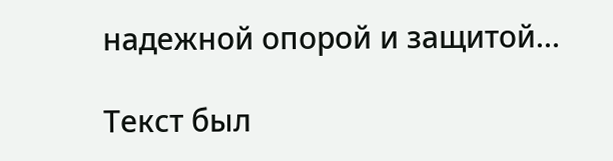надежной опорой и защитой…

Текст был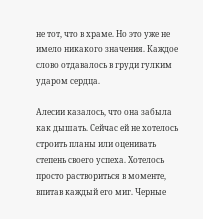не тот, что в храме. Но это уже не имело никакого значения. Каждое слово отдавалось в груди гулким ударом сердца.

Алесии казалось, что она забыла как дышать. Сейчас ей не хотелось строить планы или оценивать степень своего успеха. Хотелось просто раствориться в моменте, впитав каждый его миг. Черные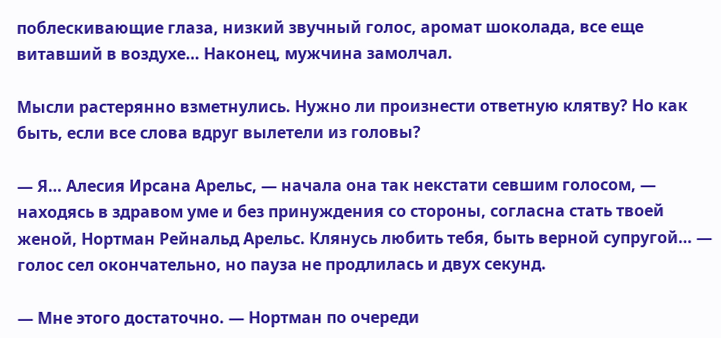поблескивающие глаза, низкий звучный голос, аромат шоколада, все еще витавший в воздухе… Наконец, мужчина замолчал.

Мысли растерянно взметнулись. Нужно ли произнести ответную клятву? Но как быть, если все слова вдруг вылетели из головы?

— Я… Алесия Ирсана Арельс, — начала она так некстати севшим голосом, — находясь в здравом уме и без принуждения со стороны, согласна стать твоей женой, Нортман Рейнальд Арельс. Клянусь любить тебя, быть верной супругой… — голос сел окончательно, но пауза не продлилась и двух секунд.

— Мне этого достаточно. — Нортман по очереди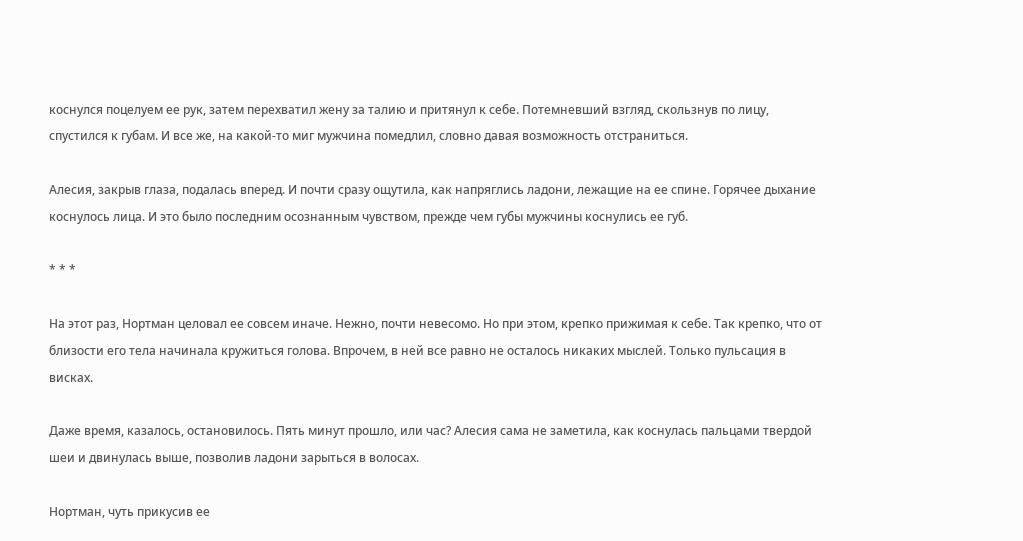коснулся поцелуем ее рук, затем перехватил жену за талию и притянул к себе. Потемневший взгляд, скользнув по лицу, спустился к губам. И все же, на какой-то миг мужчина помедлил, словно давая возможность отстраниться.

Алесия, закрыв глаза, подалась вперед. И почти сразу ощутила, как напряглись ладони, лежащие на ее спине. Горячее дыхание коснулось лица. И это было последним осознанным чувством, прежде чем губы мужчины коснулись ее губ.

* * *

На этот раз, Нортман целовал ее совсем иначе. Нежно, почти невесомо. Но при этом, крепко прижимая к себе. Так крепко, что от близости его тела начинала кружиться голова. Впрочем, в ней все равно не осталось никаких мыслей. Только пульсация в висках.

Даже время, казалось, остановилось. Пять минут прошло, или час? Алесия сама не заметила, как коснулась пальцами твердой шеи и двинулась выше, позволив ладони зарыться в волосах.

Нортман, чуть прикусив ее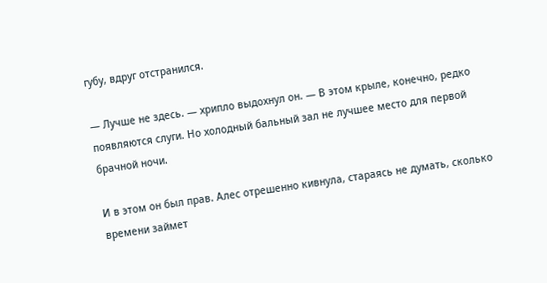губу, вдруг отстранился.

— Лучше не здесь. — хрипло выдохнул он. — В этом крыле, конечно, редко появляются слуги. Но холодный бальный зал не лучшее место для первой брачной ночи.

И в этом он был прав. Алес отрешенно кивнула, стараясь не думать, сколько времени займет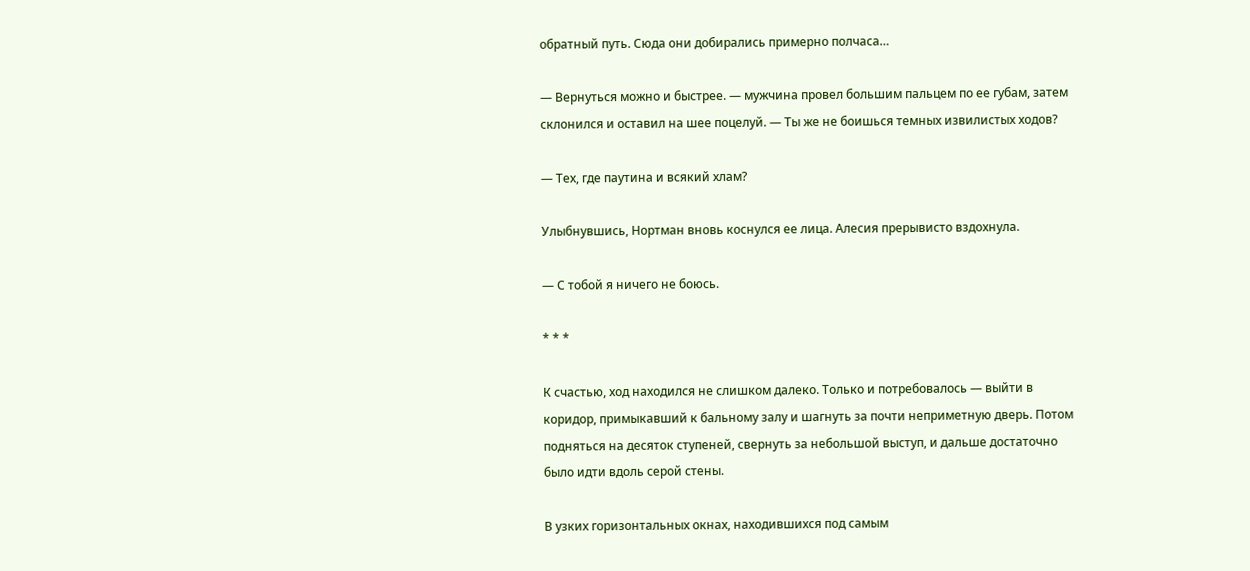обратный путь. Сюда они добирались примерно полчаса…

— Вернуться можно и быстрее. — мужчина провел большим пальцем по ее губам, затем склонился и оставил на шее поцелуй. — Ты же не боишься темных извилистых ходов?

— Тех, где паутина и всякий хлам?

Улыбнувшись, Нортман вновь коснулся ее лица. Алесия прерывисто вздохнула.

— С тобой я ничего не боюсь.

* * *

К счастью, ход находился не слишком далеко. Только и потребовалось — выйти в коридор, примыкавший к бальному залу и шагнуть за почти неприметную дверь. Потом подняться на десяток ступеней, свернуть за небольшой выступ, и дальше достаточно было идти вдоль серой стены.

В узких горизонтальных окнах, находившихся под самым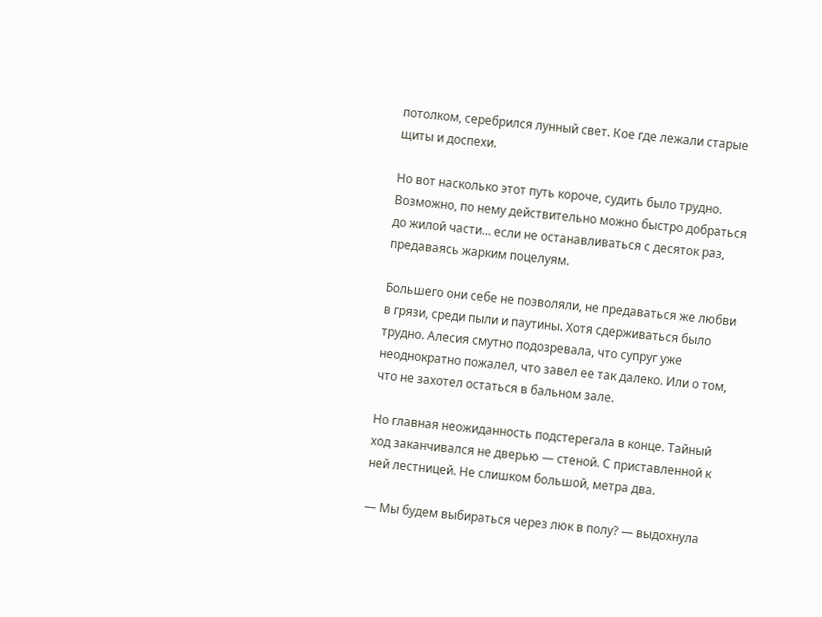потолком, серебрился лунный свет. Кое где лежали старые щиты и доспехи.

Но вот насколько этот путь короче, судить было трудно. Возможно, по нему действительно можно быстро добраться до жилой части… если не останавливаться с десяток раз, предаваясь жарким поцелуям.

Большего они себе не позволяли, не предаваться же любви в грязи, среди пыли и паутины. Хотя сдерживаться было трудно. Алесия смутно подозревала, что супруг уже неоднократно пожалел, что завел ее так далеко. Или о том, что не захотел остаться в бальном зале.

Но главная неожиданность подстерегала в конце. Тайный ход заканчивался не дверью — стеной. С приставленной к ней лестницей. Не слишком большой, метра два.

— Мы будем выбираться через люк в полу? — выдохнула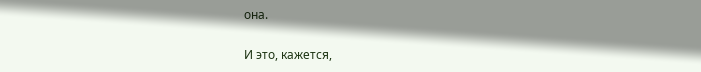она.

И это, кажется,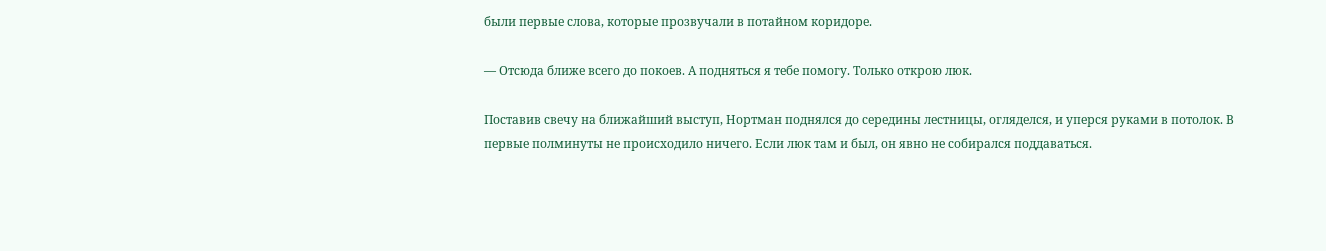были первые слова, которые прозвучали в потайном коридоре.

— Отсюда ближе всего до покоев. А подняться я тебе помогу. Только открою люк.

Поставив свечу на ближайший выступ, Нортман поднялся до середины лестницы, огляделся, и уперся руками в потолок. В первые полминуты не происходило ничего. Если люк там и был, он явно не собирался поддаваться.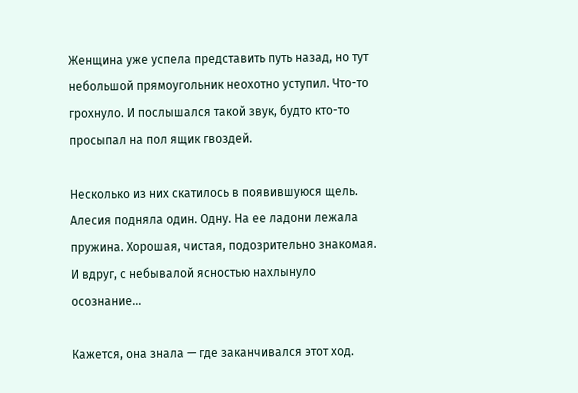Женщина уже успела представить путь назад, но тут небольшой прямоугольник неохотно уступил. Что-то грохнуло. И послышался такой звук, будто кто-то просыпал на пол ящик гвоздей.

Несколько из них скатилось в появившуюся щель. Алесия подняла один. Одну. На ее ладони лежала пружина. Хорошая, чистая, подозрительно знакомая. И вдруг, с небывалой ясностью нахлынуло осознание…

Кажется, она знала — где заканчивался этот ход.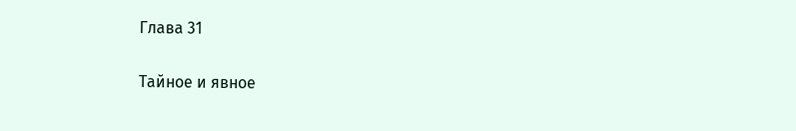Глава 31

Тайное и явное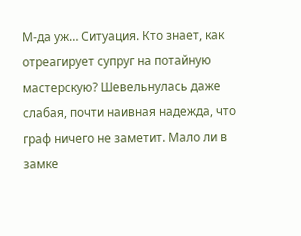М-да уж… Ситуация. Кто знает, как отреагирует супруг на потайную мастерскую? Шевельнулась даже слабая, почти наивная надежда, что граф ничего не заметит. Мало ли в замке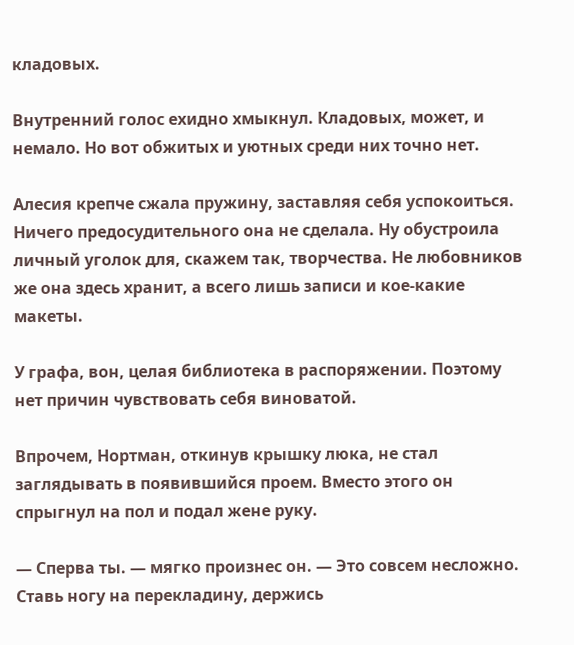кладовых.

Внутренний голос ехидно хмыкнул. Кладовых, может, и немало. Но вот обжитых и уютных среди них точно нет.

Алесия крепче сжала пружину, заставляя себя успокоиться. Ничего предосудительного она не сделала. Ну обустроила личный уголок для, скажем так, творчества. Не любовников же она здесь хранит, а всего лишь записи и кое-какие макеты.

У графа, вон, целая библиотека в распоряжении. Поэтому нет причин чувствовать себя виноватой.

Впрочем, Нортман, откинув крышку люка, не стал заглядывать в появившийся проем. Вместо этого он спрыгнул на пол и подал жене руку.

— Сперва ты. — мягко произнес он. — Это совсем несложно. Ставь ногу на перекладину, держись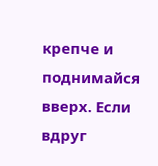крепче и поднимайся вверх. Если вдруг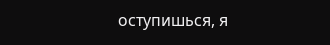оступишься, я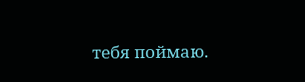тебя поймаю.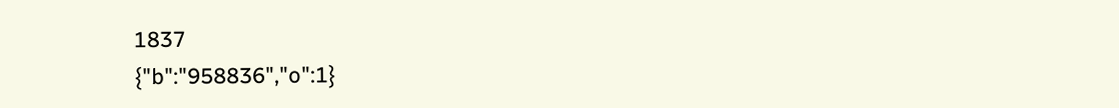1837
{"b":"958836","o":1}